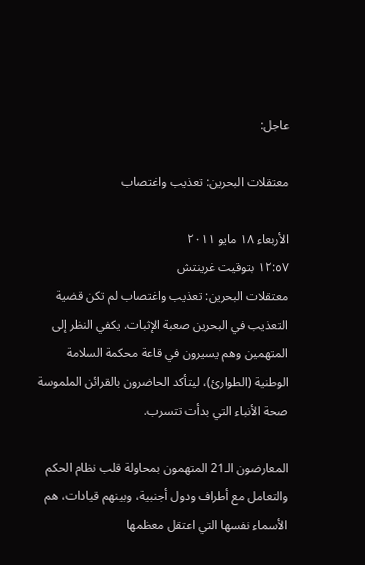عاجل:

معتقلات البحرين: تعذيب واغتصاب

الأربعاء ١٨ مايو ٢٠١١
١٢:٥٧ بتوقيت غرينتش
معتقلات البحرين: تعذيب واغتصاب لم تكن قضية التعذيب في البحرين صعبة الإثبات. يكفي النظر إلى المتهمين وهم يسيرون في قاعة محكمة السلامة الوطنية (الطوارئ)، ليتأكد الحاضرون بالقرائن الملموسة صحة الأنباء التي بدأت تتسرب.

المعارضون الـ21 المتهمون بمحاولة قلب نظام الحكم والتعامل مع أطراف ودول أجنبية، وبينهم قيادات، هم الأسماء نفسها التي اعتقل معظمها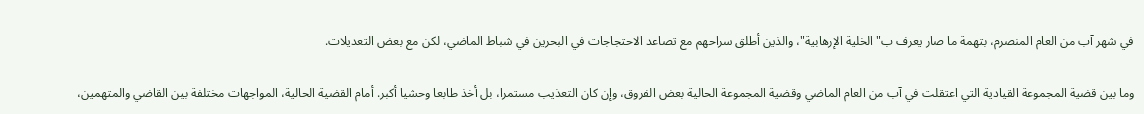في شهر آب من العام المنصرم، بتهمة ما صار يعرف ب"الخلية الإرهابية"، والذين أطلق سراحهم مع تصاعد الاحتجاجات في البحرين في شباط الماضي، لكن مع بعض التعديلات.

وما بين قضية المجموعة القيادية التي اعتقلت في آب من العام الماضي وقضية المجموعة الحالية بعض الفروق، وإن كان التعذيب مستمرا، بل أخذ طابعا وحشيا أكبر. أمام القضية الحالية، المواجهات مختلفة بين القاضي والمتهمين،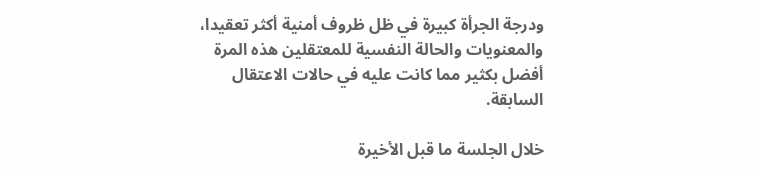ودرجة الجرأة كبيرة في ظل ظروف أمنية أكثر تعقيدا، والمعنويات والحالة النفسية للمعتقلين هذه المرة أفضل بكثير مما كانت عليه في حالات الاعتقال السابقة.

خلال الجلسة ما قبل الأخيرة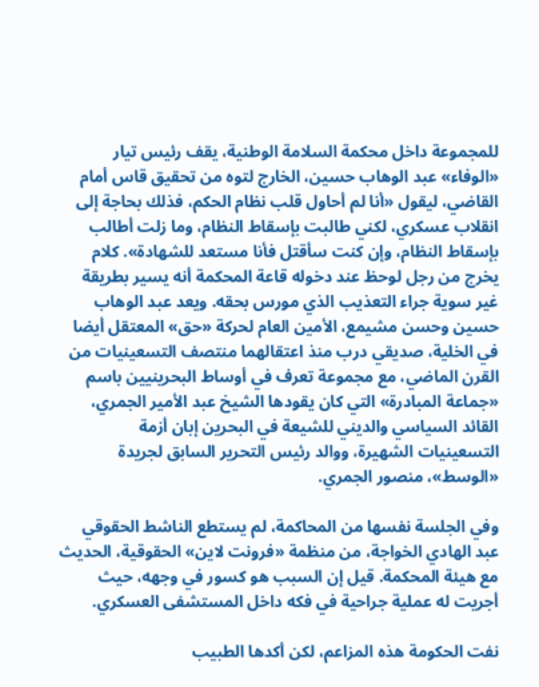للمجموعة داخل محكمة السلامة الوطنية، يقف رئيس تيار «الوفاء» عبد الوهاب حسين، الخارج لتوه من تحقيق قاس أمام القاضي، ليقول «أنا لم أحاول قلب نظام الحكم، فذلك بحاجة إلى انقلاب عسكري، لكني طالبت بإسقاط النظام، وما زلت أطالب بإسقاط النظام، وإن كنت سأقتل فأنا مستعد للشهادة». كلام يخرج من رجل لوحظ عند دخوله قاعة المحكمة أنه يسير بطريقة غير سوية جراء التعذيب الذي مورس بحقه. ويعد عبد الوهاب حسين وحسن مشيمع، الأمين العام لحركة «حق» المعتقل أيضا في الخلية، صديقي درب منذ اعتقالهما منتصف التسعينيات من القرن الماضي، مع مجموعة تعرف في أوساط البحرينيين باسم «جماعة المبادرة» التي كان يقودها الشيخ عبد الأمير الجمري، القائد السياسي والديني للشيعة في البحرين إبان أزمة التسعينيات الشهيرة، ووالد رئيس التحرير السابق لجريدة «الوسط»، منصور الجمري.

وفي الجلسة نفسها من المحاكمة، لم يستطع الناشط الحقوقي عبد الهادي الخواجة، من منظمة «فرونت لاين» الحقوقية، الحديث مع هيئة المحكمة. قيل إن السبب هو كسور في وجهه، حيث أجريت له عملية جراحية في فكه داخل المستشفى العسكري.

نفت الحكومة هذه المزاعم، لكن أكدها الطبيب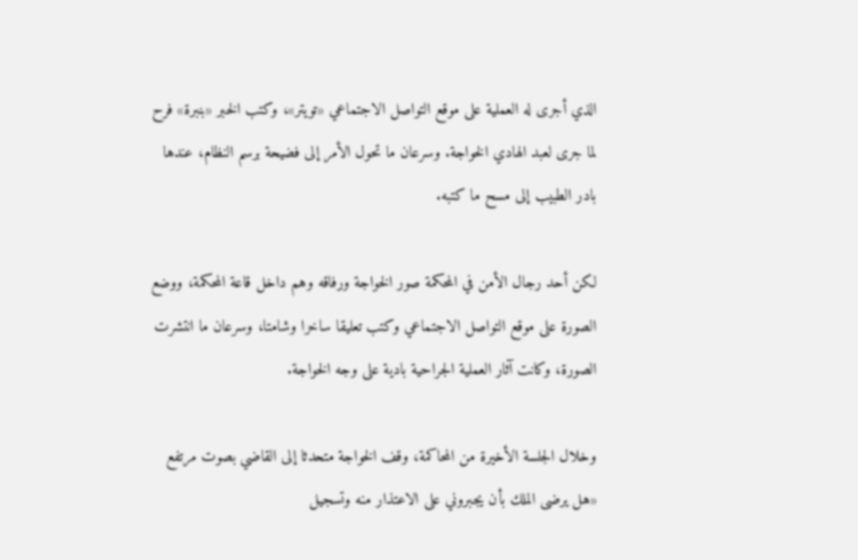الذي أجرى له العملية على موقع التواصل الاجتماعي «تويتر»، وكتب الخبر «بنبرة» فرح لما جرى لعبد الهادي الخواجة. وسرعان ما تحول الأمر إلى فضيحة برسم النظام، عندها بادر الطبيب إلى مسح ما كتبه.

لكن أحد رجال الأمن في المحكمة صور الخواجة ورفاقه وهم داخل قاعة المحكمة، ووضع الصورة على موقع التواصل الاجتماعي وكتب تعليقا ساخرا وشامتا، وسرعان ما انتشرت الصورة، وكانت آثار العملية الجراحية بادية على وجه الخواجة.

وخلال الجلسة الأخيرة من المحاكمة، وقف الخواجة متحدثا إلى القاضي بصوت مرتفع «هل يرضى الملك بأن يجبروني على الاعتذار منه وتسجيل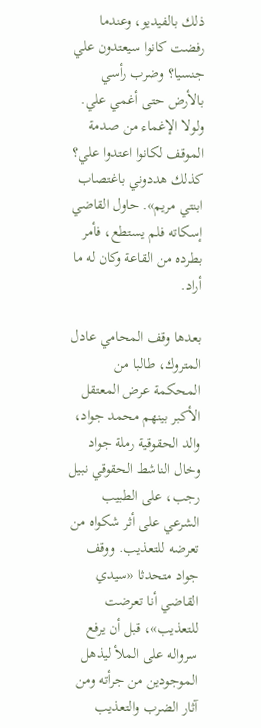ذلك بالفيديو، وعندما رفضت كانوا سيعتدون علي جنسيا؟ وضرب رأسي بالأرض حتى أغمي علي. ولولا الإغماء من صدمة الموقف لكانوا اعتدوا علي؟ كذلك هددوني باغتصاب ابنتي مريم». حاول القاضي إسكاته فلم يستطع، فأمر بطرده من القاعة وكان له ما أراد.

بعدها وقف المحامي عادل المتروك، طالبا من المحكمة عرض المعتقل الأكبر بينهم محمد جواد، والد الحقوقية رملة جواد وخال الناشط الحقوقي نبيل رجب، على الطبيب الشرعي على أثر شكواه من تعرضه للتعذيب. ووقف جواد متحدثا «سيدي القاضي أنا تعرضت للتعذيب»، قبل أن يرفع سرواله على الملأ ليذهل الموجودين من جرأته ومن آثار الضرب والتعذيب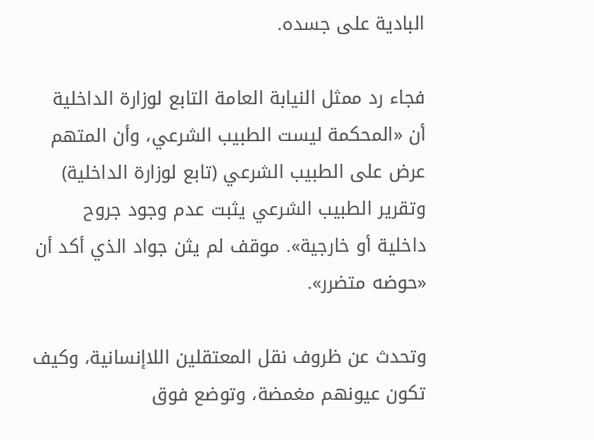البادية على جسده.

فجاء رد ممثل النيابة العامة التابع لوزارة الداخلية أن «المحكمة ليست الطبيب الشرعي، وأن المتهم عرض على الطبيب الشرعي (تابع لوزارة الداخلية) وتقرير الطبيب الشرعي يثبت عدم وجود جروح داخلية أو خارجية». موقف لم يثن جواد الذي أكد أن «حوضه متضرر».

وتحدث عن ظروف نقل المعتقلين اللاإنسانية، وكيف تكون عيونهم مغمضة، وتوضع فوق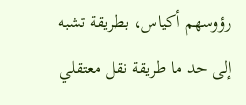رؤوسهم أكياس، بطريقة تشبه إلى حد ما طريقة نقل معتقلي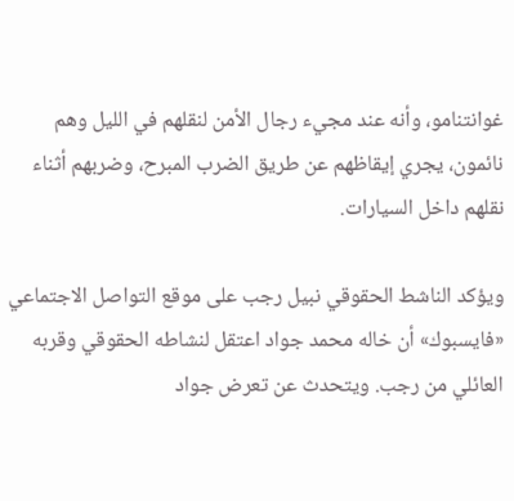غوانتنامو، وأنه عند مجيء رجال الأمن لنقلهم في الليل وهم نائمون، يجري إيقاظهم عن طريق الضرب المبرح، وضربهم أثناء نقلهم داخل السيارات.

ويؤكد الناشط الحقوقي نبيل رجب على موقع التواصل الاجتماعي «فايسبوك» أن خاله محمد جواد اعتقل لنشاطه الحقوقي وقربه العائلي من رجب. ويتحدث عن تعرض جواد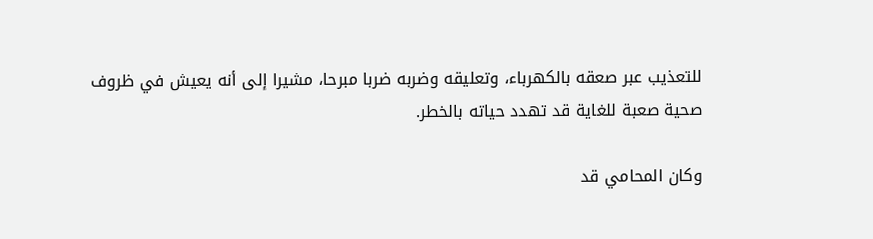للتعذيب عبر صعقه بالكهرباء، وتعليقه وضربه ضربا مبرحا، مشيرا إلى أنه يعيش في ظروف صحية صعبة للغاية قد تهدد حياته بالخطر.

وكان المحامي قد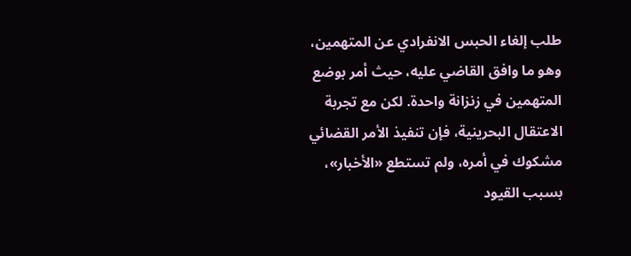طلب إلغاء الحبس الانفرادي عن المتهمين، وهو ما وافق القاضي عليه، حيث أمر بوضع المتهمين في زنزانة واحدة. لكن مع تجربة الاعتقال البحرينية، فإن تنفيذ الأمر القضائي مشكوك في أمره، ولم تستطع «الأخبار»، بسبب القيود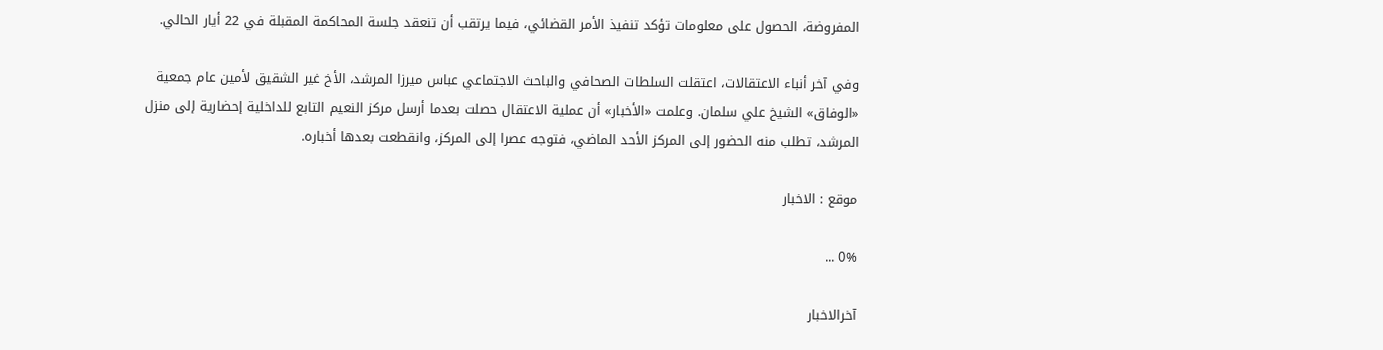المفروضة، الحصول على معلومات تؤكد تنفيذ الأمر القضائي، فيما يرتقب أن تنعقد جلسة المحاكمة المقبلة في 22 أيار الحالي.

وفي آخر أنباء الاعتقالات، اعتقلت السلطات الصحافي والباحث الاجتماعي عباس ميرزا المرشد، الأخ غير الشقيق لأمين عام جمعية «الوفاق» الشيخ علي سلمان. وعلمت «الأخبار» أن عملية الاعتقال حصلت بعدما أرسل مركز النعيم التابع للداخلية إحضارية إلى منزل المرشد، تطلب منه الحضور إلى المركز الأحد الماضي، فتوجه عصرا إلى المركز، وانقطعت بعدها أخباره.

موقع : الاخبار

0% ...

آخرالاخبار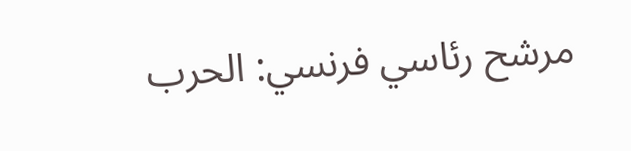مرشح رئاسي فرنسي: الحرب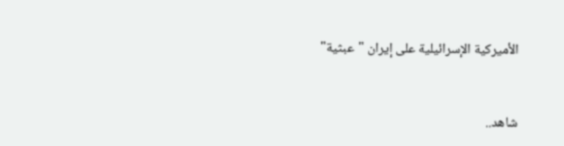الأميركية الإسرائيلية على إيران "عبثية"


شاهد..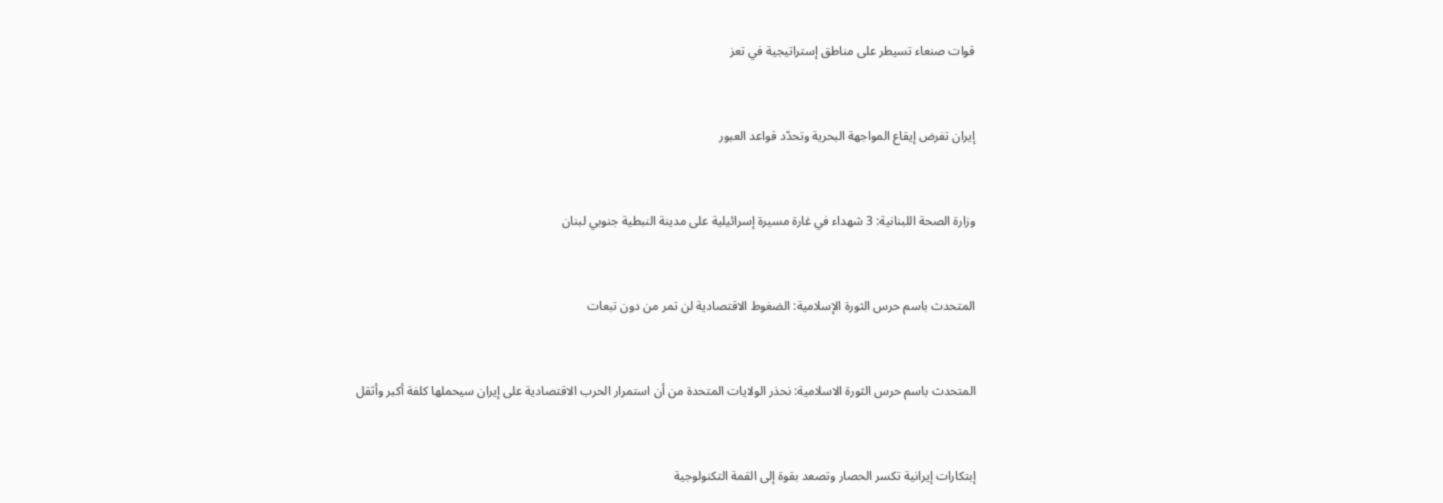قوات صنعاء تسيطر على مناطق إستراتيجية في تعز


إيران تفرض إيقاع المواجهة البحرية وتحدّد قواعد العبور


وزارة الصحة اللبنانية: 3 شهداء في غارة مسيرة إسرائيلية على مدينة النبطية جنوبي لبنان


المتحدث باسم حرس الثورة الإسلامية: الضغوط الاقتصادية لن تمر من دون تبعات


المتحدث باسم حرس الثورة الاسلامية: نحذر الولايات المتحدة من أن استمرار الحرب الاقتصادية على إيران سيحملها كلفة أكبر وأثقل


إبتكارات إيرانية تكسر الحصار وتصعد بقوة إلى القمة التكنولوجية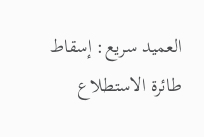العميد سريع: إسقاط طائرة الاستطلاع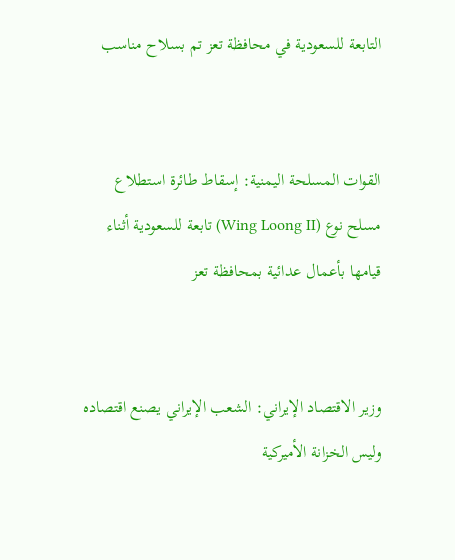التابعة للسعودية في محافظة تعز تم بسلاح مناسب


القوات المسلحة اليمنية: إسقاط طائرة استطلاع مسلح نوع (Wing Loong II) تابعة للسعودية أثناء قيامها بأعمال عدائية بمحافظة تعز


وزير الاقتصاد الإيراني: الشعب الإيراني يصنع اقتصاده وليس الخزانة الأميركية